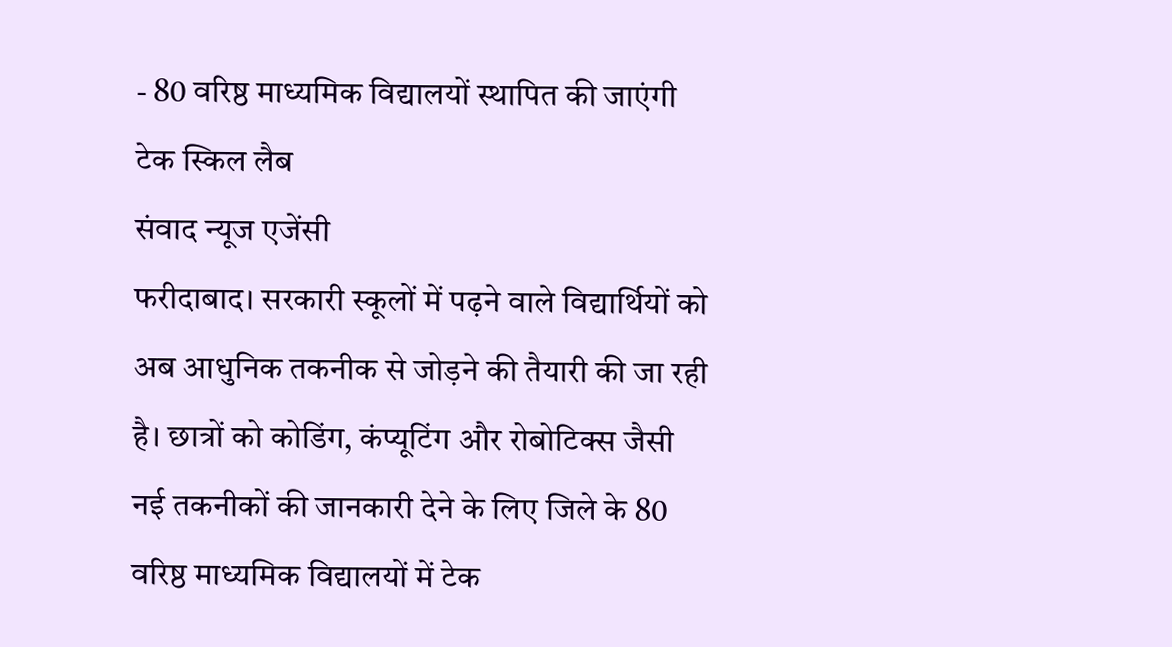- 80 वरिष्ठ माध्यमिक विद्यालयों स्थापित की जाएंगी टेक स्किल लैब
संवाद न्यूज एजेंसी
फरीदाबाद। सरकारी स्कूलों में पढ़ने वाले विद्यार्थियों को अब आधुनिक तकनीक से जोड़ने की तैयारी की जा रही है। छात्रों को कोडिंग, कंप्यूटिंग और रोबोटिक्स जैसी नई तकनीकों की जानकारी देने के लिए जिले के 80 वरिष्ठ माध्यमिक विद्यालयों में टेक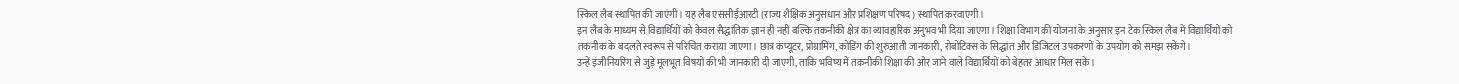स्किल लैब स्थापित की जाएंगी। यह लैब एससीईआरटी (राज्य शैक्षिक अनुसंधान और प्रशिक्षण परिषद) स्थापित करवाएगी।
इन लैब के माध्यम से विद्यार्थियों को केवल सैद्धांतिक ज्ञान ही नहीं बल्कि तकनीकी क्षेत्र का व्यावहारिक अनुभव भी दिया जाएगा। शिक्षा विभाग की योजना के अनुसार इन टेक स्किल लैब में विद्यार्थियों को तकनीक के बदलते स्वरूप से परिचित कराया जाएगा। छात्र कंप्यूटर, प्रोग्रामिंग, कोडिंग की शुरुआती जानकारी, रोबोटिक्स के सिद्धांत और डिजिटल उपकरणों के उपयोग को समझ सकेंगे।
उन्हें इंजीनियरिंग से जुड़े मूलभूत विषयों की भी जानकारी दी जाएगी, ताकि भविष्य में तकनीकी शिक्षा की ओर जाने वाले विद्यार्थियों को बेहतर आधार मिल सके।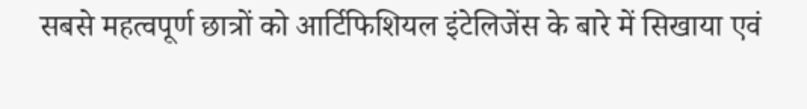सबसे महत्वपूर्ण छात्रों को आर्टिफिशियल इंटेलिजेंस के बारे में सिखाया एवं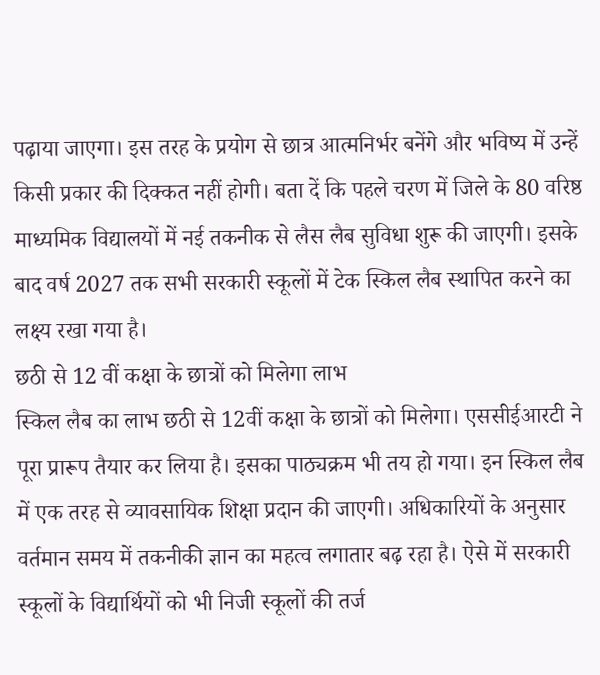पढ़ाया जाएगा। इस तरह के प्रयोग से छात्र आत्मनिर्भर बनेंगे और भविष्य में उन्हें किसी प्रकार की दिक्कत नहीं होगी। बता दें कि पहले चरण में जिले के 80 वरिष्ठ माध्यमिक विद्यालयों में नई तकनीक से लैस लैब सुविधा शुरू की जाएगी। इसके बाद वर्ष 2027 तक सभी सरकारी स्कूलों में टेक स्किल लैब स्थापित करने का लक्ष्य रखा गया है।
छठी से 12 वीं कक्षा के छात्रों को मिलेगा लाभ
स्किल लैब का लाभ छठी से 12वीं कक्षा के छात्रों को मिलेगा। एससीईआरटी ने पूरा प्रारूप तैयार कर लिया है। इसका पाठ्यक्रम भी तय हो गया। इन स्किल लैब में एक तरह से व्यावसायिक शिक्षा प्रदान की जाएगी। अधिकारियों के अनुसार वर्तमान समय में तकनीकी ज्ञान का महत्व लगातार बढ़ रहा है। ऐसे में सरकारी स्कूलों के विद्यार्थियों को भी निजी स्कूलों की तर्ज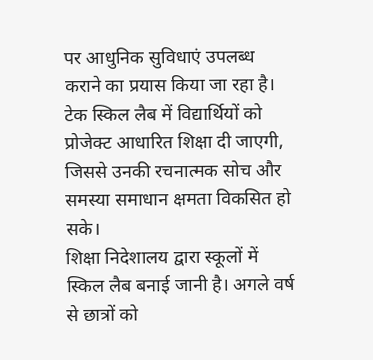पर आधुनिक सुविधाएं उपलब्ध कराने का प्रयास किया जा रहा है। टेक स्किल लैब में विद्यार्थियों को प्रोजेक्ट आधारित शिक्षा दी जाएगी, जिससे उनकी रचनात्मक सोच और समस्या समाधान क्षमता विकसित हो सके।
शिक्षा निदेशालय द्वारा स्कूलों में स्किल लैब बनाई जानी है। अगले वर्ष से छात्रों को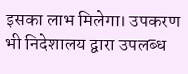इसका लाभ मिलेगा। उपकरण भी निदेशालय द्वारा उपलब्ध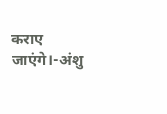कराए जाएंगे।-अंशु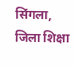सिंगला, जिला शिक्षा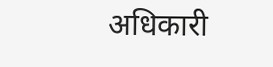अधिकारी